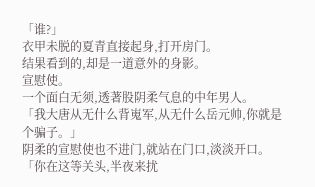「谁?」
衣甲未脱的夏青直接起身,打开房门。
结果看到的,却是一道意外的身影。
宣慰使。
一个面白无须,透著股阴柔气息的中年男人。
「我大唐从无什么背嵬军,从无什么岳元帅,你就是个骗子。」
阴柔的宣慰使也不进门,就站在门口,淡淡开口。
「你在这等关头,半夜来扰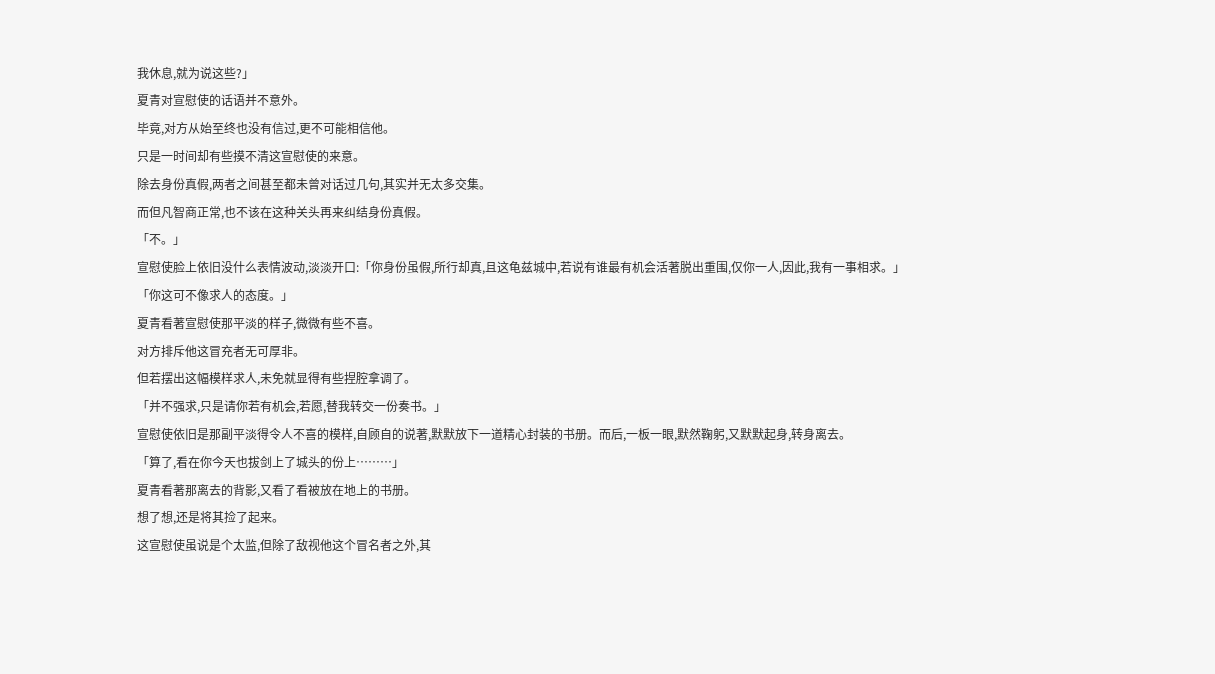我休息,就为说这些?」
夏青对宣慰使的话语并不意外。
毕竟,对方从始至终也没有信过,更不可能相信他。
只是一时间却有些摸不清这宣慰使的来意。
除去身份真假,两者之间甚至都未曾对话过几句,其实并无太多交集。
而但凡智商正常,也不该在这种关头再来纠结身份真假。
「不。」
宣慰使脸上依旧没什么表情波动,淡淡开口:「你身份虽假,所行却真,且这龟兹城中,若说有谁最有机会活著脱出重围,仅你一人,因此,我有一事相求。」
「你这可不像求人的态度。」
夏青看著宣慰使那平淡的样子,微微有些不喜。
对方排斥他这冒充者无可厚非。
但若摆出这幅模样求人,未免就显得有些捏腔拿调了。
「并不强求,只是请你若有机会,若愿,替我转交一份奏书。」
宣慰使依旧是那副平淡得令人不喜的模样,自顾自的说著,默默放下一道精心封装的书册。而后,一板一眼,默然鞠躬,又默默起身,转身离去。
「算了,看在你今天也拔剑上了城头的份上………」
夏青看著那离去的背影,又看了看被放在地上的书册。
想了想,还是将其捡了起来。
这宣慰使虽说是个太监,但除了敌视他这个冒名者之外,其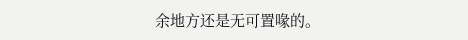余地方还是无可置喙的。